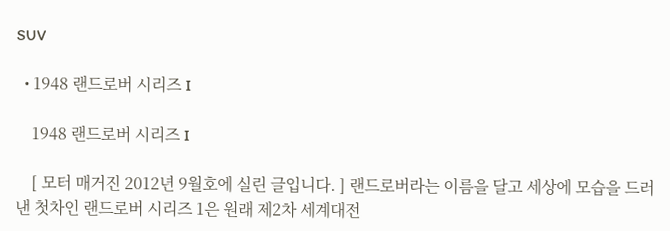SUV

  • 1948 랜드로버 시리즈 I

    1948 랜드로버 시리즈 I

    [ 모터 매거진 2012년 9월호에 실린 글입니다. ] 랜드로버라는 이름을 달고 세상에 모습을 드러낸 첫차인 랜드로버 시리즈 1은 원래 제2차 세계대전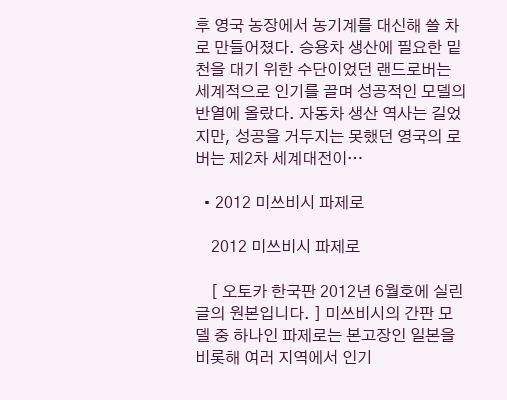후 영국 농장에서 농기계를 대신해 쓸 차로 만들어졌다. 승용차 생산에 필요한 밑천을 대기 위한 수단이었던 랜드로버는 세계적으로 인기를 끌며 성공적인 모델의 반열에 올랐다. 자동차 생산 역사는 길었지만, 성공을 거두지는 못했던 영국의 로버는 제2차 세계대전이…

  • 2012 미쓰비시 파제로

    2012 미쓰비시 파제로

    [ 오토카 한국판 2012년 6월호에 실린 글의 원본입니다. ] 미쓰비시의 간판 모델 중 하나인 파제로는 본고장인 일본을 비롯해 여러 지역에서 인기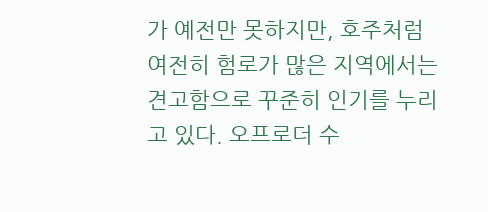가 예전만 못하지만, 호주처럼 여전히 험로가 많은 지역에서는 견고함으로 꾸준히 인기를 누리고 있다. 오프로더 수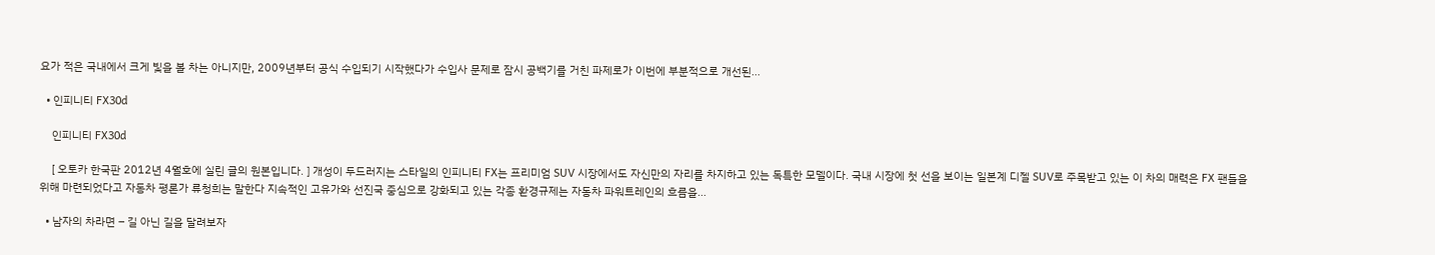요가 적은 국내에서 크게 빛을 볼 차는 아니지만, 2009년부터 공식 수입되기 시작했다가 수입사 문제로 잠시 공백기를 거친 파제로가 이번에 부분적으로 개선된…

  • 인피니티 FX30d

    인피니티 FX30d

    [ 오토카 한국판 2012년 4월호에 실린 글의 원본입니다. ] 개성이 두드러지는 스타일의 인피니티 FX는 프리미엄 SUV 시장에서도 자신만의 자리를 차지하고 있는 독특한 모델이다. 국내 시장에 첫 선을 보이는 일본계 디젤 SUV로 주목받고 있는 이 차의 매력은 FX 팬들을 위해 마련되었다고 자동차 평론가 류청희는 말한다 지속적인 고유가와 선진국 중심으로 강화되고 있는 각종 환경규제는 자동차 파워트레인의 흐름을…

  • 남자의 차라면 – 길 아닌 길을 달려보자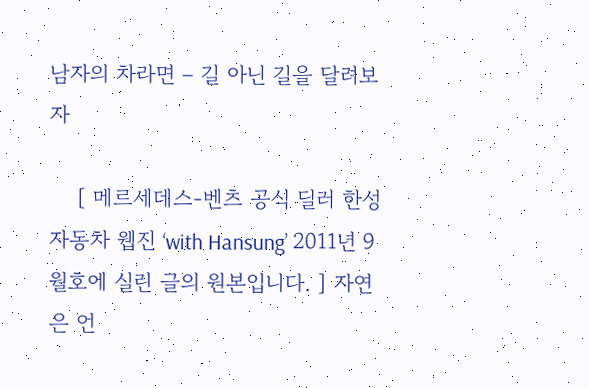남자의 차라면 – 길 아닌 길을 달려보자

    [ 메르세데스-벤츠 공식 딜러 한성자동차 웹진 ‘with Hansung’ 2011년 9월호에 실린 글의 원본입니다. ] 자연은 언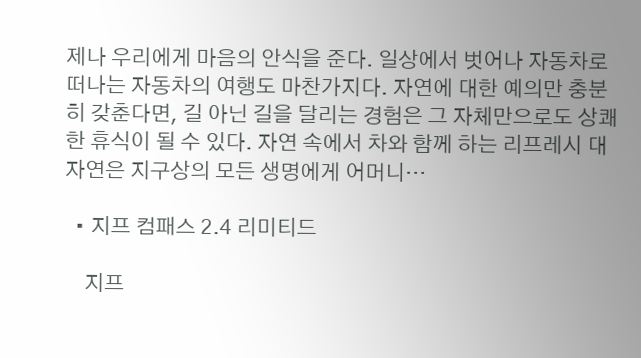제나 우리에게 마음의 안식을 준다. 일상에서 벗어나 자동차로 떠나는 자동차의 여행도 마찬가지다. 자연에 대한 예의만 충분히 갖춘다면, 길 아닌 길을 달리는 경험은 그 자체만으로도 상쾌한 휴식이 될 수 있다. 자연 속에서 차와 함께 하는 리프레시 대자연은 지구상의 모든 생명에게 어머니…

  • 지프 컴패스 2.4 리미티드

    지프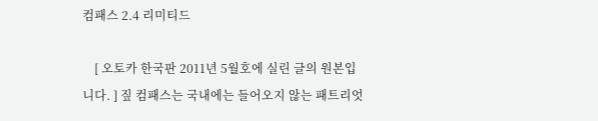컴패스 2.4 리미티드

    [ 오토카 한국판 2011년 5월호에 실린 글의 원본입니다. ] 짚 컴패스는 국내에는 들어오지 않는 패트리엇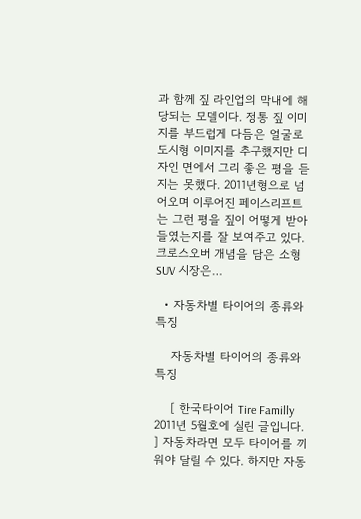과 함께 짚 라인업의 막내에 해당되는 모델이다. 정통 짚 이미지를 부드럽게 다듬은 얼굴로 도시형 이미지를 추구했지만 디자인 면에서 그리 좋은 평을 듣지는 못했다. 2011년형으로 넘어오며 이루어진 페이스리프트는 그런 평을 짚이 어떻게 받아들였는지를 잘 보여주고 있다. 크로스오버 개념을 담은 소형 SUV 시장은…

  • 자동차별 타이어의 종류와 특징

    자동차별 타이어의 종류와 특징

    [ 한국타이어 Tire Familly 2011년 5월호에 실린 글입니다. ] 자동차라면 모두 타이어를 끼워야 달릴 수 있다. 하지만 자동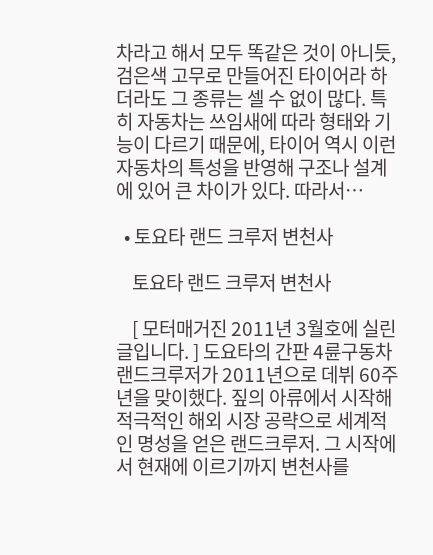차라고 해서 모두 똑같은 것이 아니듯, 검은색 고무로 만들어진 타이어라 하더라도 그 종류는 셀 수 없이 많다. 특히 자동차는 쓰임새에 따라 형태와 기능이 다르기 때문에, 타이어 역시 이런 자동차의 특성을 반영해 구조나 설계에 있어 큰 차이가 있다. 따라서…

  • 토요타 랜드 크루저 변천사

    토요타 랜드 크루저 변천사

    [ 모터매거진 2011년 3월호에 실린 글입니다. ] 도요타의 간판 4륜구동차 랜드크루저가 2011년으로 데뷔 60주년을 맞이했다. 짚의 아류에서 시작해 적극적인 해외 시장 공략으로 세계적인 명성을 얻은 랜드크루저. 그 시작에서 현재에 이르기까지 변천사를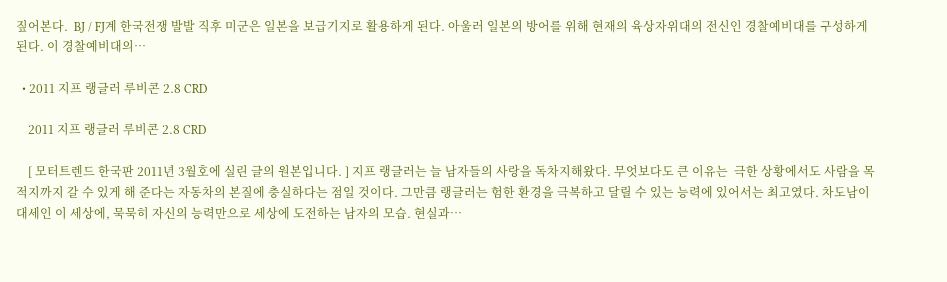짚어본다.  BJ / FJ계 한국전쟁 발발 직후 미군은 일본을 보급기지로 활용하게 된다. 아울러 일본의 방어를 위해 현재의 육상자위대의 전신인 경찰예비대를 구성하게 된다. 이 경찰예비대의…

  • 2011 지프 랭글러 루비콘 2.8 CRD

    2011 지프 랭글러 루비콘 2.8 CRD

    [ 모터트렌드 한국판 2011년 3월호에 실린 글의 원본입니다. ] 지프 랭글러는 늘 남자들의 사랑을 독차지해왔다. 무엇보다도 큰 이유는  극한 상황에서도 사람을 목적지까지 갈 수 있게 해 준다는 자동차의 본질에 충실하다는 점일 것이다. 그만큼 랭글러는 험한 환경을 극복하고 달릴 수 있는 능력에 있어서는 최고였다. 차도남이 대세인 이 세상에, 묵묵히 자신의 능력만으로 세상에 도전하는 남자의 모습. 현실과…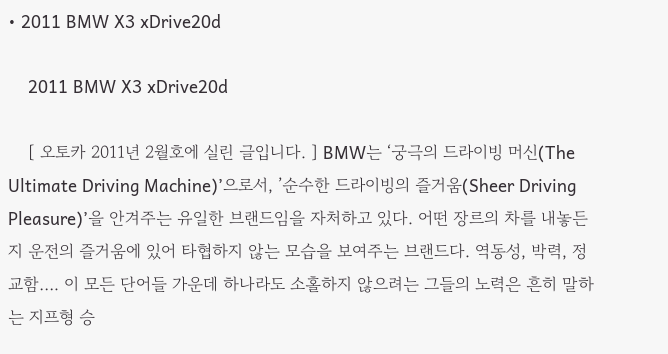• 2011 BMW X3 xDrive20d

    2011 BMW X3 xDrive20d

    [ 오토카 2011년 2월호에 실린 글입니다. ] BMW는 ‘궁극의 드라이빙 머신(The Ultimate Driving Machine)’으로서, ’순수한 드라이빙의 즐거움(Sheer Driving Pleasure)’을 안겨주는 유일한 브랜드임을 자처하고 있다. 어떤 장르의 차를 내놓든지 운전의 즐거움에 있어 타협하지 않는 모습을 보여주는 브랜드다. 역동성, 박력, 정교함…. 이 모든 단어들 가운데 하나라도 소홀하지 않으려는 그들의 노력은 흔히 말하는 지프형 승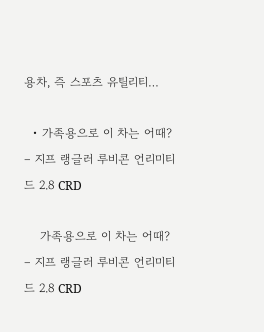용차, 즉 스포츠 유틸리티…

  • 가족용으로 이 차는 어때? – 지프 랭글러 루비콘 언리미티드 2.8 CRD

    가족용으로 이 차는 어때? – 지프 랭글러 루비콘 언리미티드 2.8 CRD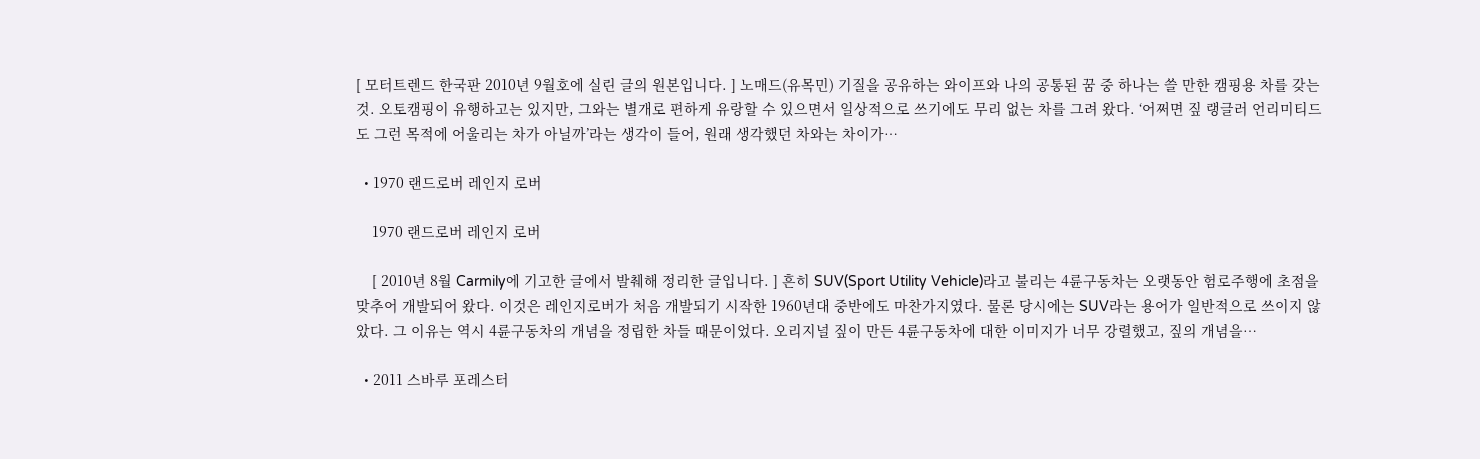[ 모터트렌드 한국판 2010년 9월호에 실린 글의 원본입니다. ] 노매드(유목민) 기질을 공유하는 와이프와 나의 공통된 꿈 중 하나는 쓸 만한 캠핑용 차를 갖는 것. 오토캠핑이 유행하고는 있지만, 그와는 별개로 편하게 유랑할 수 있으면서 일상적으로 쓰기에도 무리 없는 차를 그려 왔다. ‘어쩌면 짚 랭글러 언리미티드도 그런 목적에 어울리는 차가 아닐까’라는 생각이 들어, 원래 생각했던 차와는 차이가…

  • 1970 랜드로버 레인지 로버

    1970 랜드로버 레인지 로버

    [ 2010년 8월 Carmily에 기고한 글에서 발췌해 정리한 글입니다. ] 흔히 SUV(Sport Utility Vehicle)라고 불리는 4륜구동차는 오랫동안 험로주행에 초점을 맞추어 개발되어 왔다. 이것은 레인지로버가 처음 개발되기 시작한 1960년대 중반에도 마찬가지였다. 물론 당시에는 SUV라는 용어가 일반적으로 쓰이지 않았다. 그 이유는 역시 4륜구동차의 개념을 정립한 차들 때문이었다. 오리지널 짚이 만든 4륜구동차에 대한 이미지가 너무 강렬했고, 짚의 개념을…

  • 2011 스바루 포레스터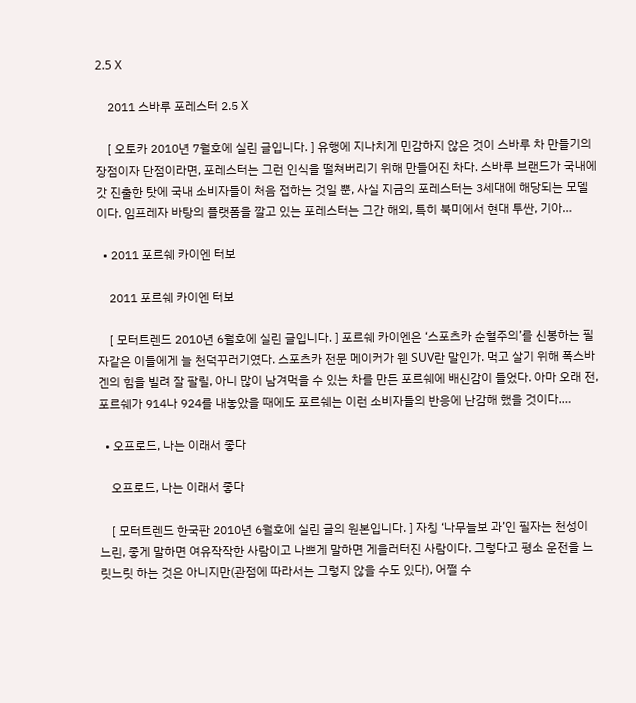2.5 X

    2011 스바루 포레스터 2.5 X

    [ 오토카 2010년 7월호에 실린 글입니다. ] 유행에 지나치게 민감하지 않은 것이 스바루 차 만들기의 장점이자 단점이라면, 포레스터는 그런 인식을 떨쳐버리기 위해 만들어진 차다. 스바루 브랜드가 국내에 갓 진출한 탓에 국내 소비자들이 처음 접하는 것일 뿐, 사실 지금의 포레스터는 3세대에 해당되는 모델이다. 임프레자 바탕의 플랫폼을 깔고 있는 포레스터는 그간 해외, 특히 북미에서 현대 투싼, 기아…

  • 2011 포르쉐 카이엔 터보

    2011 포르쉐 카이엔 터보

    [ 모터트렌드 2010년 6월호에 실린 글입니다. ] 포르쉐 카이엔은 ‘스포츠카 순혈주의’를 신봉하는 필자같은 이들에게 늘 천덕꾸러기였다. 스포츠카 전문 메이커가 웬 SUV란 말인가. 먹고 살기 위해 폭스바겐의 힘을 빌려 잘 팔릴, 아니 많이 남겨먹을 수 있는 차를 만든 포르쉐에 배신감이 들었다. 아마 오래 전, 포르쉐가 914나 924를 내놓았을 때에도 포르쉐는 이런 소비자들의 반응에 난감해 했을 것이다.…

  • 오프로드, 나는 이래서 좋다

    오프로드, 나는 이래서 좋다

    [ 모터트렌드 한국판 2010년 6월호에 실린 글의 원본입니다. ] 자칭 ‘나무늘보 과’인 필자는 천성이 느린, 좋게 말하면 여유작작한 사람이고 나쁘게 말하면 게을러터진 사람이다. 그렇다고 평소 운전을 느릿느릿 하는 것은 아니지만(관점에 따라서는 그렇지 않을 수도 있다), 어쩔 수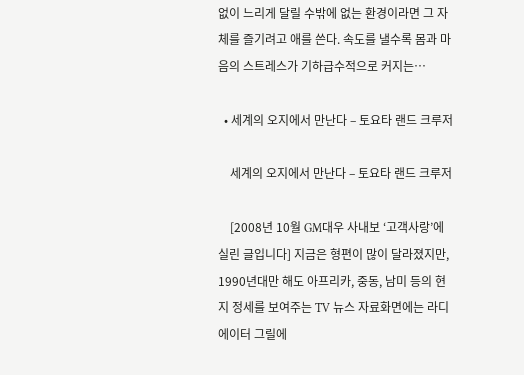없이 느리게 달릴 수밖에 없는 환경이라면 그 자체를 즐기려고 애를 쓴다. 속도를 낼수록 몸과 마음의 스트레스가 기하급수적으로 커지는…

  • 세계의 오지에서 만난다 – 토요타 랜드 크루저

    세계의 오지에서 만난다 – 토요타 랜드 크루저

    [2008년 10월 GM대우 사내보 ‘고객사랑’에 실린 글입니다] 지금은 형편이 많이 달라졌지만, 1990년대만 해도 아프리카, 중동, 남미 등의 현지 정세를 보여주는 TV 뉴스 자료화면에는 라디에이터 그릴에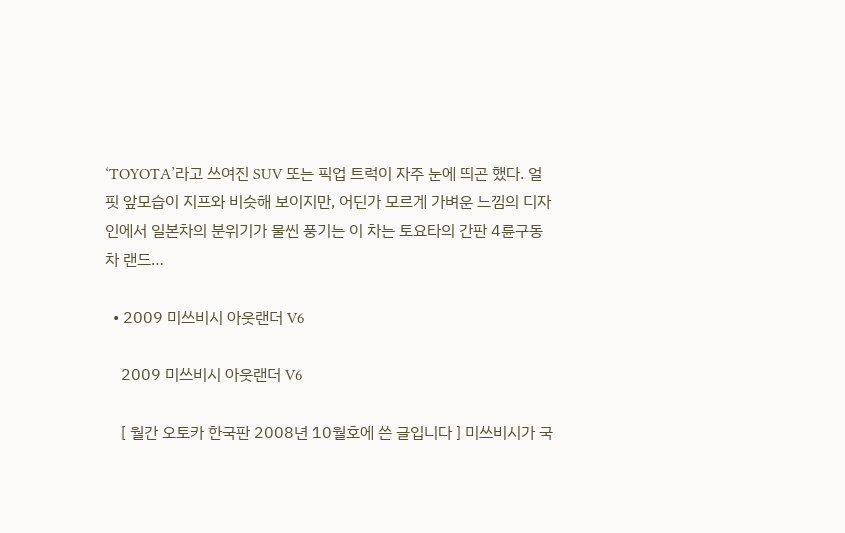‘TOYOTA’라고 쓰여진 SUV 또는 픽업 트럭이 자주 눈에 띄곤 했다. 얼핏 앞모습이 지프와 비슷해 보이지만, 어딘가 모르게 가벼운 느낌의 디자인에서 일본차의 분위기가 물씬 풍기는 이 차는 토요타의 간판 4륜구동차 랜드…

  • 2009 미쓰비시 아웃랜더 V6

    2009 미쓰비시 아웃랜더 V6

    [ 월간 오토카 한국판 2008년 10월호에 쓴 글입니다 ] 미쓰비시가 국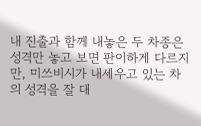내 진출과 함께 내놓은 두 차종은 성격만 놓고 보면 판이하게 다르지만, 미쓰비시가 내세우고 있는 차의 성격을 잘 대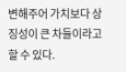변해주어 가치보다 상징성이 큰 차들이라고 할 수 있다.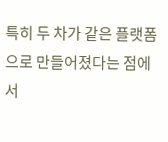특히 두 차가 같은 플랫폼으로 만들어졌다는 점에서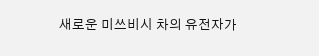새로운 미쓰비시 차의 유전자가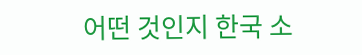어떤 것인지 한국 소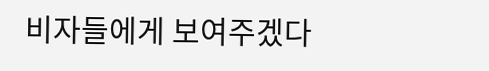비자들에게 보여주겠다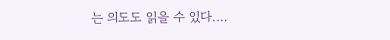는 의도도 읽을 수 있다.…